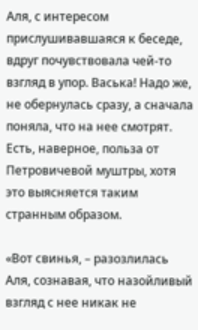Аля, с интересом прислушивавшаяся к беседе, вдруг почувствовала чей-то взгляд в упор. Васька! Надо же, не обернулась сразу, а сначала поняла, что на нее смотрят. Есть, наверное, польза от Петровичевой муштры, хотя это выясняется таким странным образом.

«Вот свинья, – разозлилась Аля, сознавая, что назойливый взгляд с нее никак не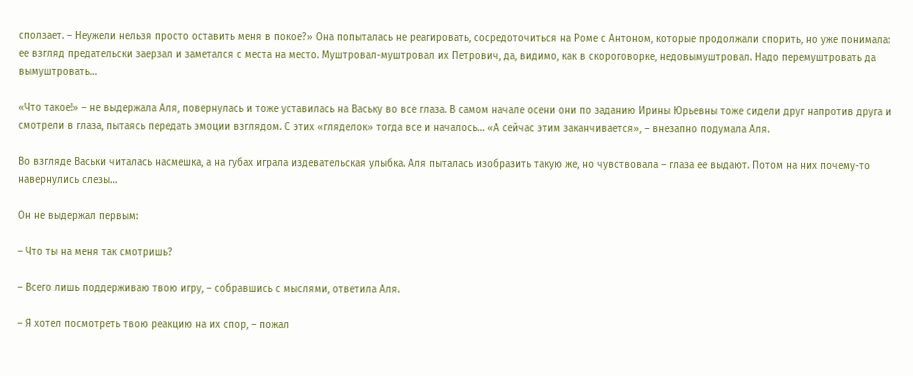сползает. – Неужели нельзя просто оставить меня в покое?» Она попыталась не реагировать, сосредоточиться на Роме с Антоном, которые продолжали спорить, но уже понимала: ее взгляд предательски заерзал и заметался с места на место. Муштровал-муштровал их Петрович, да, видимо, как в скороговорке, недовымуштровал. Надо перемуштровать да вымуштровать…

«Что такое!» – не выдержала Аля, повернулась и тоже уставилась на Ваську во все глаза. В самом начале осени они по заданию Ирины Юрьевны тоже сидели друг напротив друга и смотрели в глаза, пытаясь передать эмоции взглядом. С этих «гляделок» тогда все и началось… «А сейчас этим заканчивается», – внезапно подумала Аля.

Во взгляде Васьки читалась насмешка, а на губах играла издевательская улыбка. Аля пыталась изобразить такую же, но чувствовала – глаза ее выдают. Потом на них почему-то навернулись слезы…

Он не выдержал первым:

– Что ты на меня так смотришь?

– Всего лишь поддерживаю твою игру, – собравшись с мыслями, ответила Аля.

– Я хотел посмотреть твою реакцию на их спор, – пожал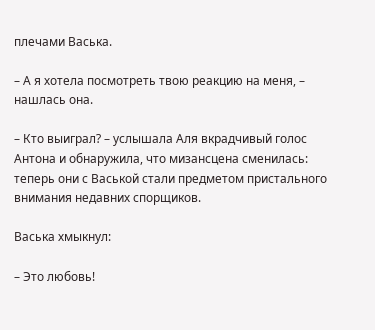плечами Васька.

– А я хотела посмотреть твою реакцию на меня, – нашлась она.

– Кто выиграл? – услышала Аля вкрадчивый голос Антона и обнаружила, что мизансцена сменилась: теперь они с Васькой стали предметом пристального внимания недавних спорщиков.

Васька хмыкнул:

– Это любовь!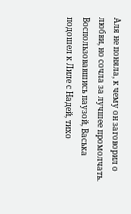Аля не поняла, к чему он заговорил о любви, но сочла за лучшее промолчать. Воспользовавшись паузой, Васька подошел к Лиле с Надей, тихо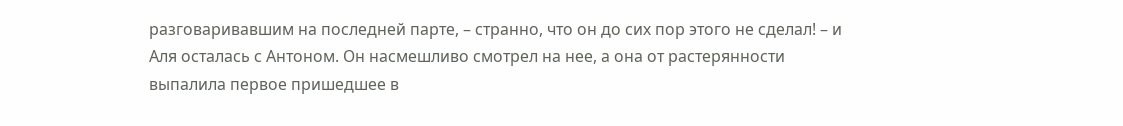разговаривавшим на последней парте, – странно, что он до сих пор этого не сделал! – и Аля осталась с Антоном. Он насмешливо смотрел на нее, а она от растерянности выпалила первое пришедшее в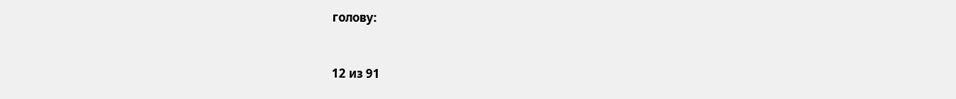голову:



12 из 91